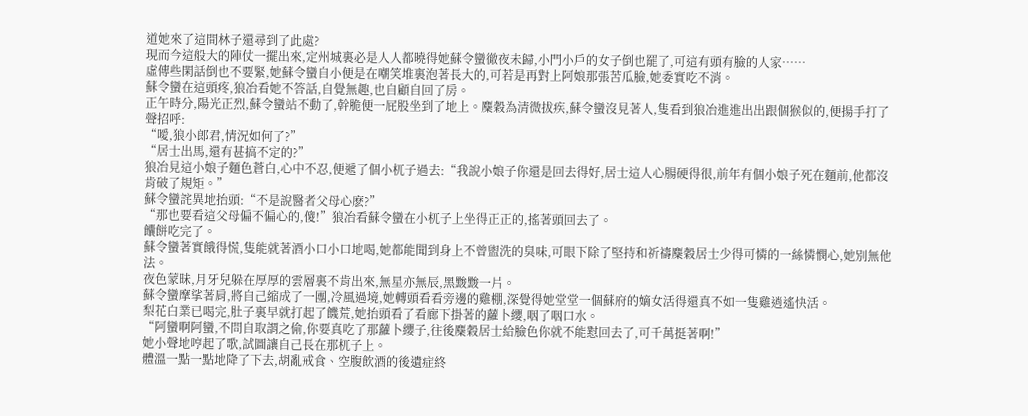道她來了這間林子還尋到了此處?
現而今這般大的陣仗一擺出來,定州城裏必是人人都曉得她蘇令蠻徹夜未歸,小門小戶的女子倒也罷了,可這有頭有臉的人家……
虛傳些閑話倒也不要緊,她蘇令蠻自小便是在嘲笑堆裏泡著長大的,可若是再對上阿娘那張苦瓜臉,她委實吃不消。
蘇令蠻在這頭疼,狼冶看她不答話,自覺無趣,也自顧自回了房。
正午時分,陽光正烈,蘇令蠻站不動了,幹脆便一屁股坐到了地上。麇穀為清微拔疾,蘇令蠻沒見著人,隻看到狼冶進進出出跟個猴似的,便揚手打了聲招呼:
“噯,狼小郎君,情況如何了?”
“居士出馬,還有甚搞不定的?”
狼冶見這小娘子麵色蒼白,心中不忍,便遞了個小杌子過去:“我說小娘子你還是回去得好,居士這人心腸硬得很,前年有個小娘子死在麵前,他都沒肯破了規矩。”
蘇令蠻詫異地抬頭:“不是說醫者父母心麽?”
“那也要看這父母偏不偏心的,傻!”狼冶看蘇令蠻在小杌子上坐得正正的,搖著頭回去了。
饢餅吃完了。
蘇令蠻著實餓得慌,隻能就著酒小口小口地喝,她都能聞到身上不曾盥洗的臭味,可眼下除了堅持和祈禱麇穀居士少得可憐的一絲憐憫心,她別無他法。
夜色蒙昧,月牙兒躲在厚厚的雲層裏不肯出來,無星亦無辰,黑黢黢一片。
蘇令蠻摩挲著肩,將自己縮成了一團,冷風過境,她轉頭看看旁邊的雞棚,深覺得她堂堂一個蘇府的嫡女活得還真不如一隻雞逍遙快活。
梨花白業已喝完,肚子裏早就打起了饑荒,她抬頭看了看廊下掛著的蘿卜纓,咽了咽口水。
“阿蠻啊阿蠻,不問自取謂之偷,你要真吃了那蘿卜纓子,往後麇穀居士給臉色你就不能懟回去了,可千萬挺著啊!”
她小聲地哼起了歌,試圖讓自己長在那杌子上。
體溫一點一點地降了下去,胡亂戒食、空腹飲酒的後遺症終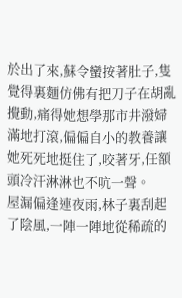於出了來,蘇令蠻按著肚子,隻覺得裏麵仿佛有把刀子在胡亂攪動,痛得她想學那市井潑婦滿地打滾,偏偏自小的教養讓她死死地挺住了,咬著牙,任額頭冷汗淋淋也不吭一聲。
屋漏偏逢連夜雨,林子裏刮起了陰風,一陣一陣地從稀疏的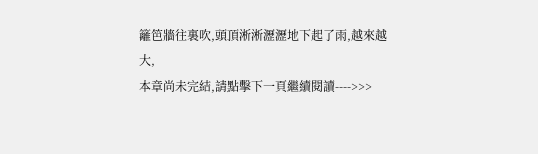籬笆牆往裏吹,頭頂淅淅瀝瀝地下起了雨,越來越大,
本章尚未完結,請點擊下一頁繼續閱讀---->>>